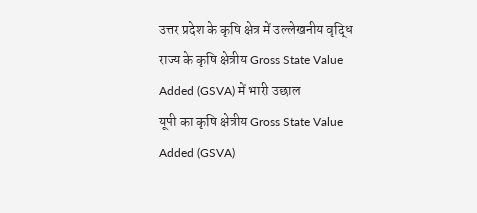उत्तर प्रदेश के कृषि क्षेत्र में उल्लेखनीय वृद्धि
राज्य के कृषि क्षेत्रीय Gross State Value Added (GSVA) में भारी उछाल
यूपी का कृषि क्षेत्रीय Gross State Value Added (GSVA)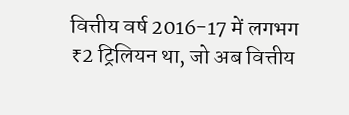वित्तीय वर्ष 2016-17 में लगभग ₹2 ट्रिलियन था, जो अब वित्तीय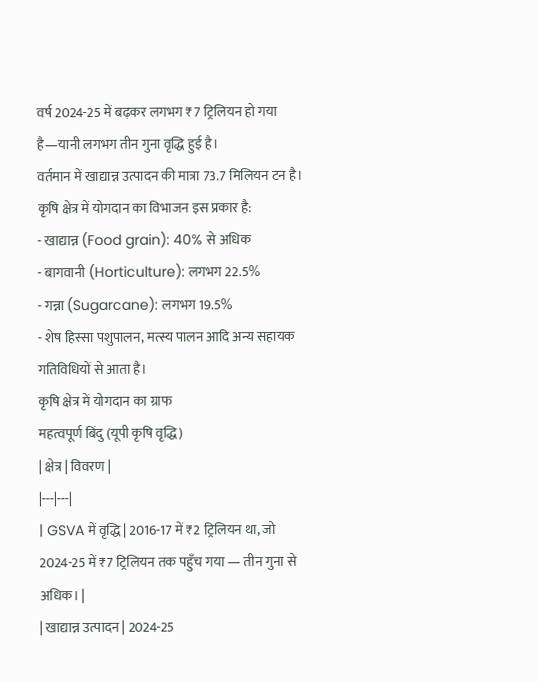वर्ष 2024-25 में बढ़कर लगभग ₹7 ट्रिलियन हो गया है—यानी लगभग तीन गुना वृद्धि हुई है।
वर्तमान में खाद्यान्न उत्पादन की मात्रा 73.7 मिलियन टन है।
कृषि क्षेत्र में योगदान का विभाजन इस प्रकार है:
- खाद्यान्न (Food grain): 40% से अधिक
- बागवानी (Horticulture): लगभग 22.5%
- गन्ना (Sugarcane): लगभग 19.5%
- शेष हिस्सा पशुपालन, मत्स्य पालन आदि अन्य सहायक गतिविधियों से आता है।
कृषि क्षेत्र में योगदान का ग्राफ
महत्वपूर्ण बिंदु (यूपी कृषि वृद्धि)
| क्षेत्र | विवरण |
|---|---|
| GSVA में वृद्धि | 2016-17 में ₹2 ट्रिलियन था, जो 2024-25 में ₹7 ट्रिलियन तक पहुँच गया — तीन गुना से अधिक। |
| खाद्यान्न उत्पादन | 2024-25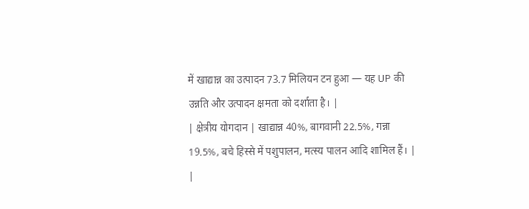में खाद्यान्न का उत्पादन 73.7 मिलियन टन हुआ — यह UP की उन्नति और उत्पादन क्षमता को दर्शाता है। |
| क्षेत्रीय योगदान | खाद्यान्न 40%, बागवानी 22.5%, गन्ना 19.5%, बचे हिस्से में पशुपालन, मत्स्य पालन आदि शामिल हैं। |
|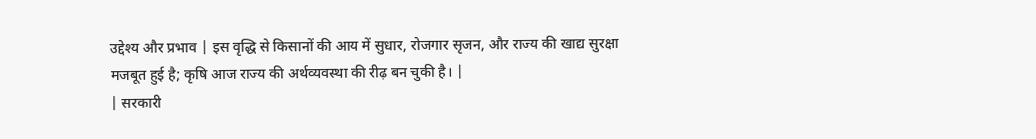उद्देश्य और प्रभाव | इस वृद्धि से किसानों की आय में सुधार, रोजगार सृजन, और राज्य की खाद्य सुरक्षा मजबूत हुई है; कृषि आज राज्य की अर्थव्यवस्था की रीढ़ बन चुकी है। |
| सरकारी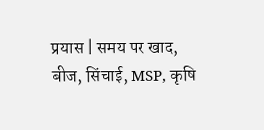प्रयास | समय पर खाद, बीज, सिंचाई, MSP, कृषि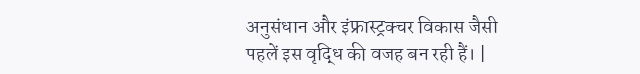अनुसंधान और इंफ्रास्ट्रक्चर विकास जैसी पहलें इस वृद्धि की वजह बन रही हैं। |